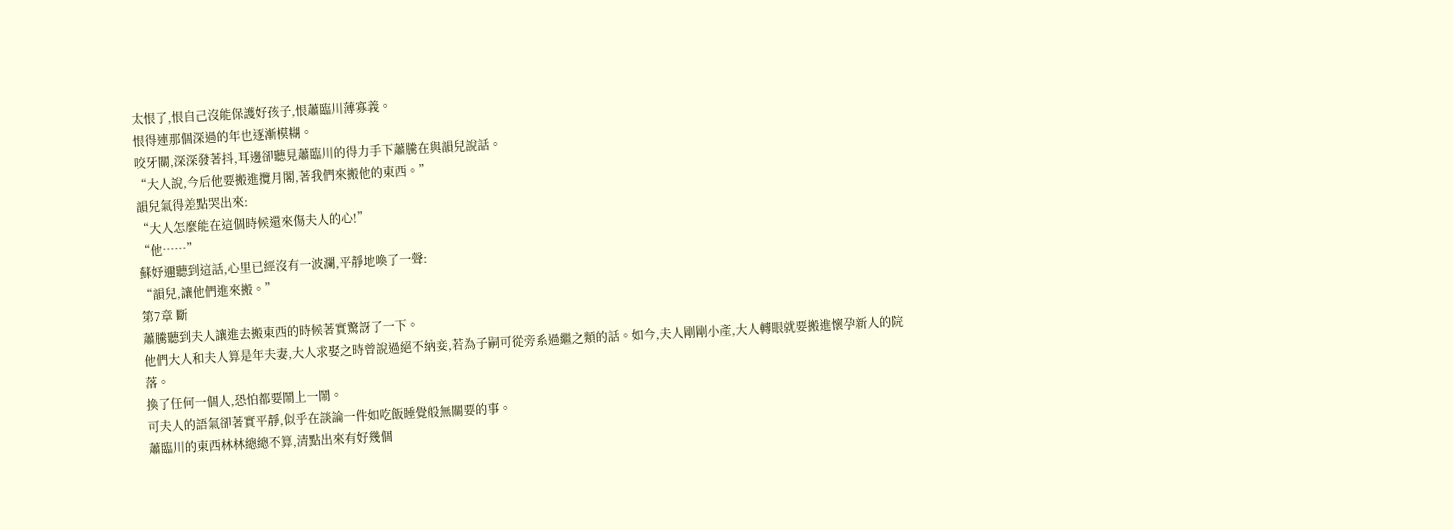太恨了,恨自己沒能保護好孩子,恨蕭臨川薄寡義。
恨得連那個深過的年也逐漸模糊。
咬牙關,深深發著抖,耳邊卻聽見蕭臨川的得力手下蕭騰在與韻兒說話。
“大人說,今后他要搬進攬月閣,著我們來搬他的東西。”
韻兒氣得差點哭出來:
“大人怎麼能在這個時候還來傷夫人的心!”
“他……”
蘇妤邇聽到這話,心里已經沒有一波瀾,平靜地喚了一聲:
“韻兒,讓他們進來搬。”
第7章 斷
蕭騰聽到夫人讓進去搬東西的時候著實驚訝了一下。
他們大人和夫人算是年夫妻,大人求娶之時曾說過絕不納妾,若為子嗣可從旁系過繼之類的話。如今,夫人剛剛小產,大人轉眼就要搬進懷孕新人的院落。
換了任何一個人,恐怕都要鬧上一鬧。
可夫人的語氣卻著實平靜,似乎在談論一件如吃飯睡覺般無關要的事。
蕭臨川的東西林林總總不算,清點出來有好幾個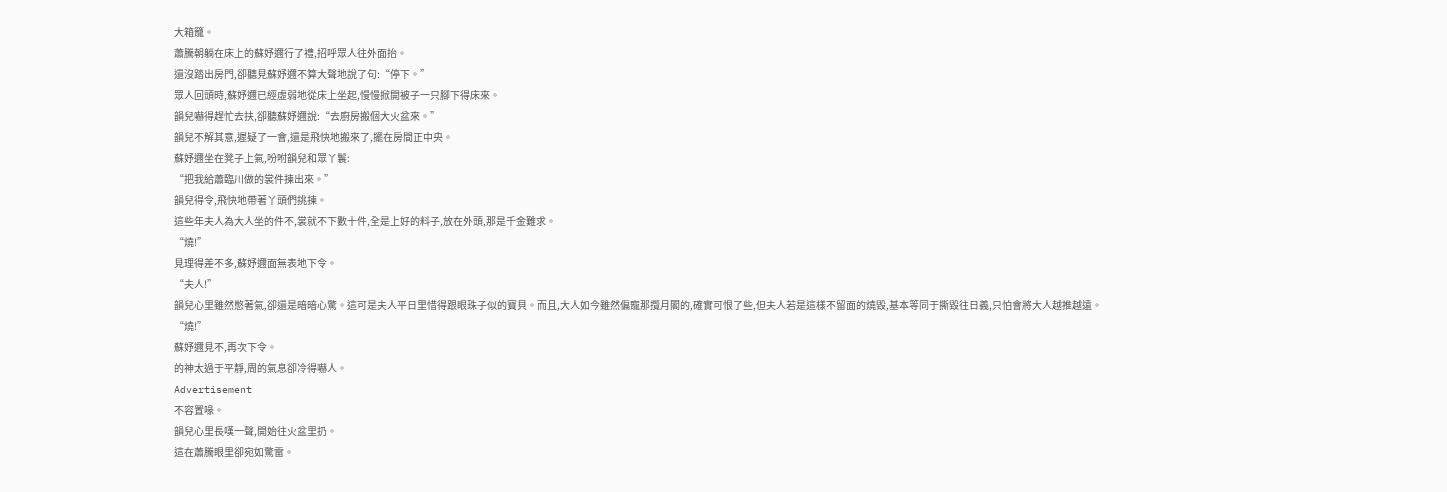大箱籠。
蕭騰朝躺在床上的蘇妤邇行了禮,招呼眾人往外面抬。
還沒踏出房門,卻聽見蘇妤邇不算大聲地說了句:“停下。”
眾人回頭時,蘇妤邇已經虛弱地從床上坐起,慢慢掀開被子一只腳下得床來。
韻兒嚇得趕忙去扶,卻聽蘇妤邇說:“去廚房搬個大火盆來。”
韻兒不解其意,遲疑了一會,還是飛快地搬來了,擺在房間正中央。
蘇妤邇坐在凳子上氣,吩咐韻兒和眾丫鬟:
“把我給蕭臨川做的裳件揀出來。”
韻兒得令,飛快地帶著丫頭們挑揀。
這些年夫人為大人坐的件不,裳就不下數十件,全是上好的料子,放在外頭,那是千金難求。
“燒!”
見理得差不多,蘇妤邇面無表地下令。
“夫人!”
韻兒心里雖然憋著氣,卻還是暗暗心驚。這可是夫人平日里惜得跟眼珠子似的寶貝。而且,大人如今雖然偏寵那攬月閣的,確實可恨了些,但夫人若是這樣不留面的燒毀,基本等同于撕毀往日義,只怕會將大人越推越遠。
“燒!”
蘇妤邇見不,再次下令。
的神太過于平靜,周的氣息卻冷得嚇人。
Advertisement
不容置喙。
韻兒心里長嘆一聲,開始往火盆里扔。
這在蕭騰眼里卻宛如驚雷。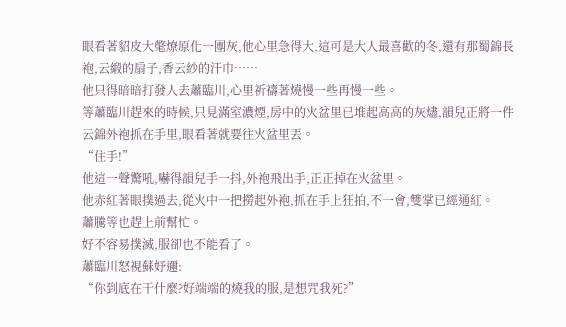眼看著貂皮大氅燎原化一團灰,他心里急得大,這可是大人最喜歡的冬,還有那蜀錦長袍,云緞的扇子,香云紗的汗巾……
他只得暗暗打發人去蕭臨川,心里祈禱著燒慢一些再慢一些。
等蕭臨川趕來的時候,只見滿室濃煙,房中的火盆里已堆起高高的灰燼,韻兒正將一件云錦外袍抓在手里,眼看著就要往火盆里丟。
“住手!”
他這一聲驚吼,嚇得韻兒手一抖,外袍飛出手,正正掉在火盆里。
他赤紅著眼撲過去,從火中一把撈起外袍,抓在手上狂拍,不一會,雙掌已經通紅。
蕭騰等也趕上前幫忙。
好不容易撲滅,服卻也不能看了。
蕭臨川怒視蘇妤邇:
“你到底在干什麼?好端端的燒我的服,是想咒我死?”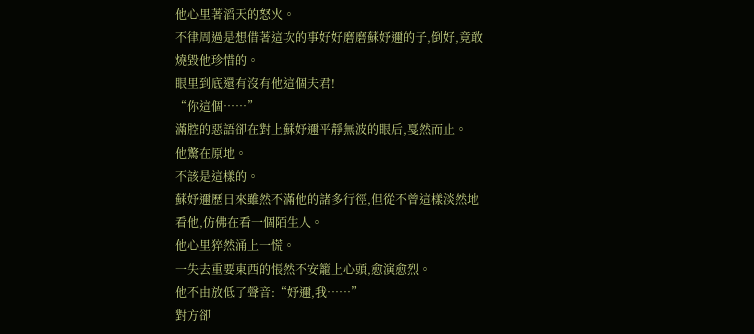他心里著滔天的怒火。
不律周過是想借著這次的事好好磨磨蘇妤邇的子,倒好,竟敢燒毀他珍惜的。
眼里到底還有沒有他這個夫君!
“你這個……”
滿腔的惡語卻在對上蘇妤邇平靜無波的眼后,戛然而止。
他驚在原地。
不該是這樣的。
蘇妤邇歷日來雖然不滿他的諸多行徑,但從不曾這樣淡然地看他,仿佛在看一個陌生人。
他心里猝然涌上一慌。
一失去重要東西的悵然不安籠上心頭,愈演愈烈。
他不由放低了聲音:“妤邇,我……”
對方卻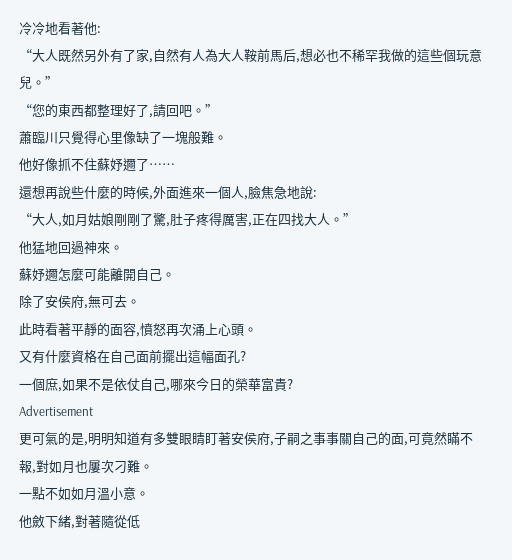冷冷地看著他:
“大人既然另外有了家,自然有人為大人鞍前馬后,想必也不稀罕我做的這些個玩意兒。”
“您的東西都整理好了,請回吧。”
蕭臨川只覺得心里像缺了一塊般難。
他好像抓不住蘇妤邇了……
還想再說些什麼的時候,外面進來一個人,臉焦急地說:
“大人,如月姑娘剛剛了驚,肚子疼得厲害,正在四找大人。”
他猛地回過神來。
蘇妤邇怎麼可能離開自己。
除了安侯府,無可去。
此時看著平靜的面容,憤怒再次涌上心頭。
又有什麼資格在自己面前擺出這幅面孔?
一個庶,如果不是依仗自己,哪來今日的榮華富貴?
Advertisement
更可氣的是,明明知道有多雙眼睛盯著安侯府,子嗣之事事關自己的面,可竟然瞞不報,對如月也屢次刁難。
一點不如如月溫小意。
他斂下緒,對著隨從低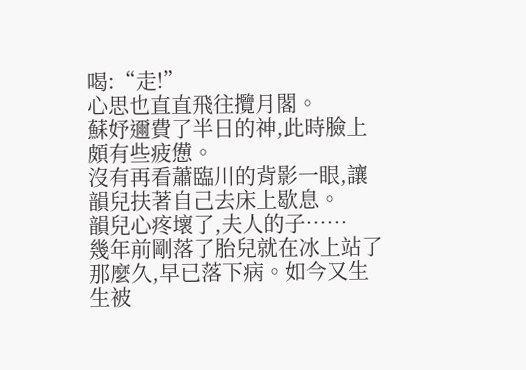喝:“走!”
心思也直直飛往攬月閣。
蘇妤邇費了半日的神,此時臉上頗有些疲憊。
沒有再看蕭臨川的背影一眼,讓韻兒扶著自己去床上歇息。
韻兒心疼壞了,夫人的子……
幾年前剛落了胎兒就在冰上站了那麼久,早已落下病。如今又生生被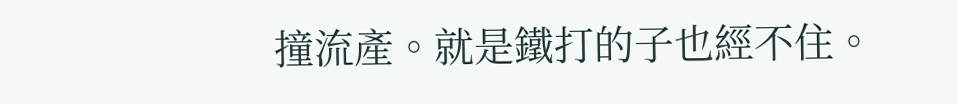撞流產。就是鐵打的子也經不住。